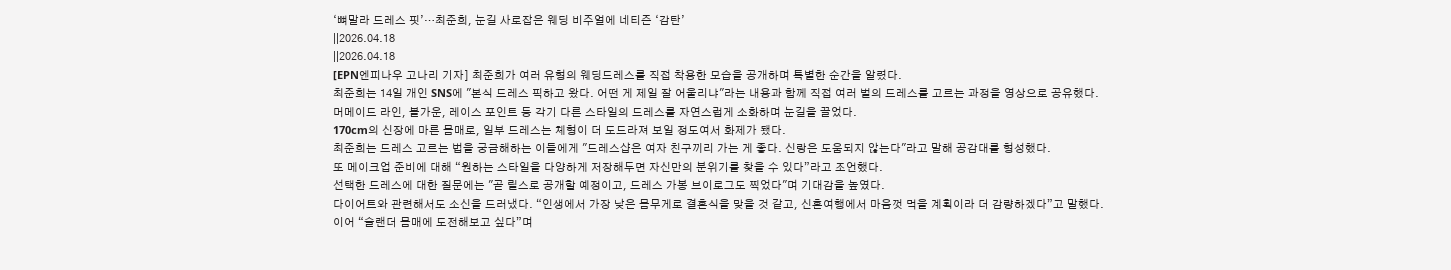‘뼈말라 드레스 핏’…최준희, 눈길 사로잡은 웨딩 비주얼에 네티즌 ‘감탄’
||2026.04.18
||2026.04.18
[EPN엔피나우 고나리 기자] 최준희가 여러 유형의 웨딩드레스를 직접 착용한 모습을 공개하며 특별한 순간을 알렸다.
최준희는 14일 개인 SNS에 "본식 드레스 픽하고 왔다. 어떤 게 제일 잘 어울리냐"라는 내용과 함께 직접 여러 벌의 드레스를 고르는 과정을 영상으로 공유했다.
머메이드 라인, 볼가운, 레이스 포인트 등 각기 다른 스타일의 드레스를 자연스럽게 소화하며 눈길을 끌었다.
170cm의 신장에 마른 몸매로, 일부 드레스는 체형이 더 도드라져 보일 정도여서 화제가 됐다.
최준희는 드레스 고르는 법을 궁금해하는 이들에게 "드레스샵은 여자 친구끼리 가는 게 좋다. 신랑은 도움되지 않는다"라고 말해 공감대를 형성했다.
또 메이크업 준비에 대해 “원하는 스타일을 다양하게 저장해두면 자신만의 분위기를 찾을 수 있다”라고 조언했다.
선택한 드레스에 대한 질문에는 "곧 릴스로 공개할 예정이고, 드레스 가봉 브이로그도 찍었다"며 기대감을 높였다.
다이어트와 관련해서도 소신을 드러냈다. “인생에서 가장 낮은 몸무게로 결혼식을 맞을 것 같고, 신혼여행에서 마음껏 먹을 계획이라 더 감량하겠다”고 말했다.
이어 “슬랜더 몸매에 도전해보고 싶다”며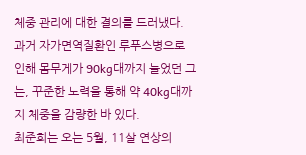체중 관리에 대한 결의를 드러냈다.
과거 자가면역질환인 루푸스병으로 인해 몸무게가 90kg대까지 늘었던 그는, 꾸준한 노력을 통해 약 40kg대까지 체중을 감량한 바 있다.
최준희는 오는 5월, 11살 연상의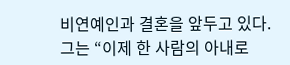비연예인과 결혼을 앞두고 있다. 그는 “이제 한 사람의 아내로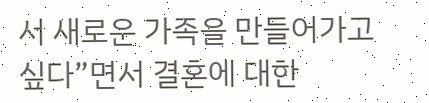서 새로운 가족을 만들어가고 싶다”면서 결혼에 대한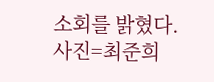소회를 밝혔다.
사진=최준희